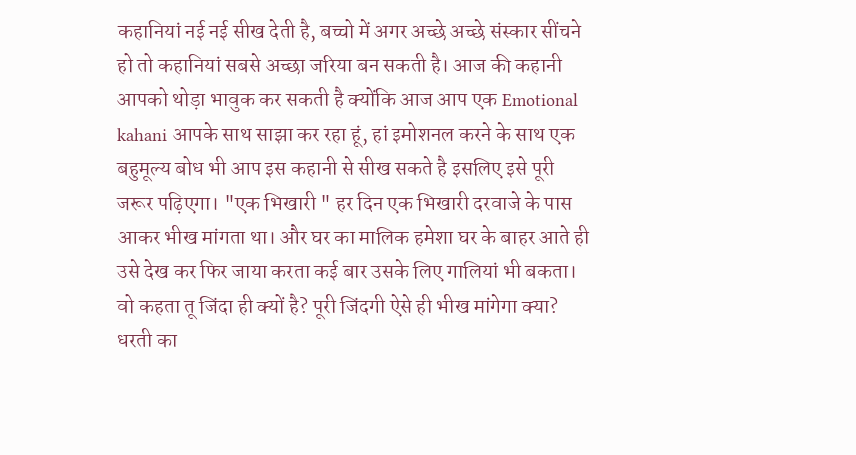कहानियां नई नई सीख देती है, बच्चो में अगर अच्छे अच्छे संस्कार सींचने हो तो कहानियां सबसे अच्छा जरिया बन सकती है। आज की कहानी आपको थोड़ा भावुक कर सकती है क्योंकि आज आप एक Emotional kahani आपके साथ साझा कर रहा हूं, हां इमोशनल करने के साथ एक बहुमूल्य बोध भी आप इस कहानी से सीख सकते है इसलिए इसे पूरी जरूर पढ़िएगा। "एक भिखारी " हर दिन एक भिखारी दरवाजे के पास आकर भीख मांगता था। और घर का मालिक हमेशा घर के बाहर आते ही उसे देख कर फिर जाया करता कई बार उसके लिए गालियां भी बकता। वो कहता तू जिंदा ही क्यों है? पूरी जिंदगी ऐसे ही भीख मांगेगा क्या? धरती का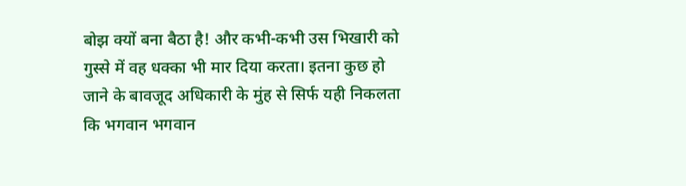बोझ क्यों बना बैठा है! और कभी-कभी उस भिखारी को गुस्से में वह धक्का भी मार दिया करता। इतना कुछ हो जाने के बावजूद अधिकारी के मुंह से सिर्फ यही निकलता कि भगवान भगवान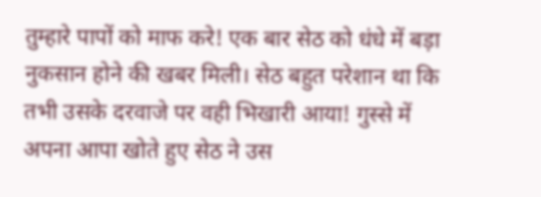तुम्हारे पापों को माफ करे! एक बार सेठ को धंधे में बड़ा नुकसान होने की खबर मिली। सेठ बहुत परेशान था कि तभी उसके दरवाजे पर वही भिखारी आया! गुस्से में अपना आपा खोते हुए सेठ ने उस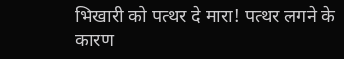भिखारी को पत्थर दे मारा! पत्थर लगने के कारण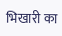भिखारी का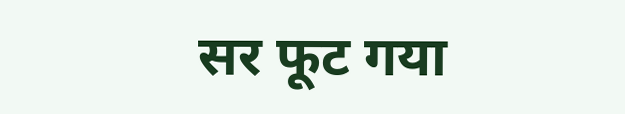सर फूट गया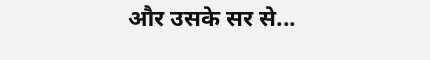और उसके सर से...